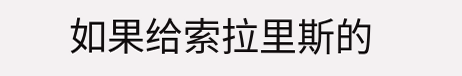如果给索拉里斯的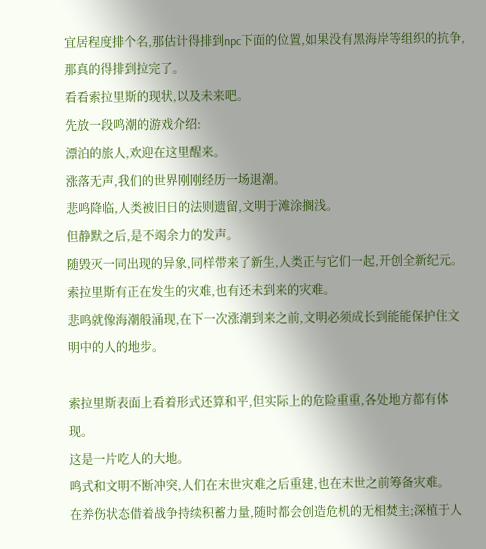宜居程度排个名,那估计得排到npc下面的位置,如果没有黑海岸等组织的抗争,那真的得排到拉完了。
看看索拉里斯的现状,以及未来吧。
先放一段鸣潮的游戏介绍:
漂泊的旅人,欢迎在这里醒来。
涨落无声,我们的世界刚刚经历一场退潮。
悲鸣降临,人类被旧日的法则遗留,文明于滩涂搁浅。
但静默之后,是不竭余力的发声。
随毁灭一同出现的异象,同样带来了新生,人类正与它们一起,开创全新纪元。
索拉里斯有正在发生的灾难,也有还未到来的灾难。
悲鸣就像海潮般涌现,在下一次涨潮到来之前,文明必须成长到能能保护住文明中的人的地步。

索拉里斯表面上看着形式还算和平,但实际上的危险重重,各处地方都有体现。
这是一片吃人的大地。
鸣式和文明不断冲突,人们在末世灾难之后重建,也在末世之前筹备灾难。
在养伤状态借着战争持续积蓄力量,随时都会创造危机的无相焚主;深植于人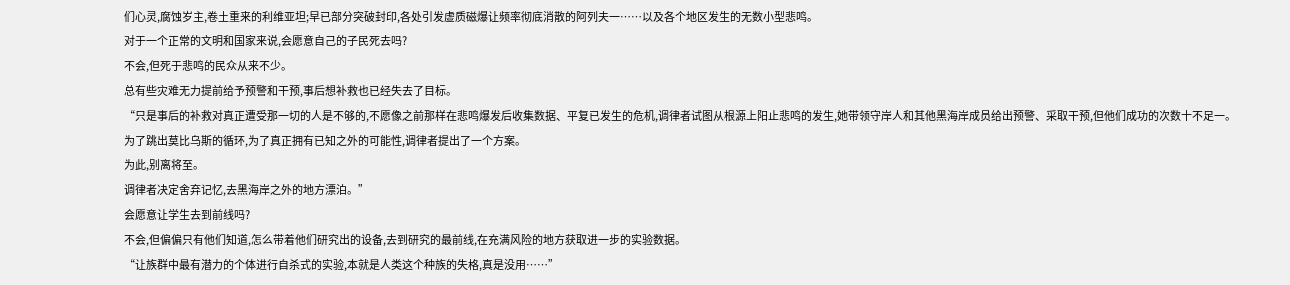们心灵,腐蚀岁主,卷土重来的利维亚坦;早已部分突破封印,各处引发虚质磁爆让频率彻底消散的阿列夫一……以及各个地区发生的无数小型悲鸣。
对于一个正常的文明和国家来说,会愿意自己的子民死去吗?
不会,但死于悲鸣的民众从来不少。
总有些灾难无力提前给予预警和干预,事后想补救也已经失去了目标。
“只是事后的补救对真正遭受那一切的人是不够的,不愿像之前那样在悲鸣爆发后收集数据、平复已发生的危机,调律者试图从根源上阳止悲鸣的发生,她带领守岸人和其他黑海岸成员给出预警、采取干预,但他们成功的次数十不足一。
为了跳出莫比乌斯的循环,为了真正拥有已知之外的可能性,调律者提出了一个方案。
为此,别离将至。
调律者决定舍弃记忆,去黑海岸之外的地方漂泊。”
会愿意让学生去到前线吗?
不会,但偏偏只有他们知道,怎么带着他们研究出的设备,去到研究的最前线,在充满风险的地方获取进一步的实验数据。
“让族群中最有潜力的个体进行自杀式的实验,本就是人类这个种族的失格,真是没用……”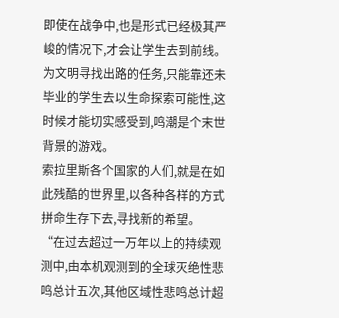即使在战争中,也是形式已经极其严峻的情况下,才会让学生去到前线。
为文明寻找出路的任务,只能靠还未毕业的学生去以生命探索可能性,这时候才能切实感受到,鸣潮是个末世背景的游戏。
索拉里斯各个国家的人们,就是在如此残酷的世界里,以各种各样的方式拼命生存下去,寻找新的希望。
“在过去超过一万年以上的持续观测中,由本机观测到的全球灭绝性悲鸣总计五次,其他区域性悲鸣总计超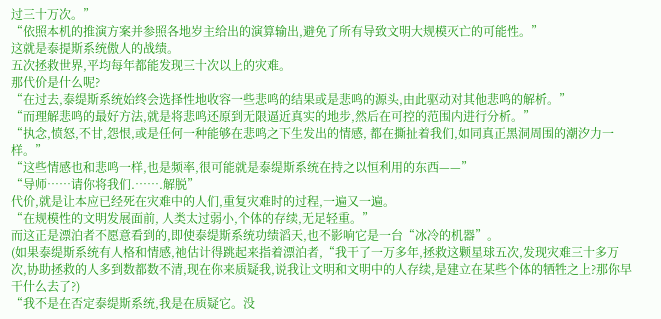过三十万次。”
“依照本机的推演方案并参照各地岁主给出的演算输出,避免了所有导致文明大规模灭亡的可能性。”
这就是泰提斯系统傲人的战绩。
五次拯救世界,平均每年都能发现三十次以上的灾难。
那代价是什么呢?
“在过去,泰缇斯系统始终会选择性地收容一些悲鸣的结果或是悲鸣的源头,由此驱动对其他悲鸣的解析。”
“而理解悲鸣的最好方法,就是将悲鸣还原到无限逼近真实的地步,然后在可控的范围内进行分析。”
“执念,愤怒,不甘,怨恨,或是任何一种能够在悲鸣之下生发出的情感, 都在撕扯着我们,如同真正黑洞周围的潮汐力一样。”
“这些情感也和悲鸣一样,也是频率,很可能就是泰缇斯系统在持之以恒利用的东西——”
“导师……请你将我们.…….解脱”
代价,就是让本应已经死在灾难中的人们,重复灾难时的过程,一遍又一遍。
“在规模性的文明发展面前, 人类太过弱小,个体的存续,无足轻重。”
而这正是漂泊者不愿意看到的,即使泰缇斯系统功绩滔天,也不影响它是一台“冰冷的机器”。
(如果泰缇斯系统有人格和情感,祂估计得跳起来指着漂泊者,“我干了一万多年,拯救这颗星球五次,发现灾难三十多万次,协助拯救的人多到数都数不清,现在你来质疑我,说我让文明和文明中的人存续,是建立在某些个体的牺牲之上?那你早干什么去了?)
“我不是在否定泰缇斯系统,我是在质疑它。没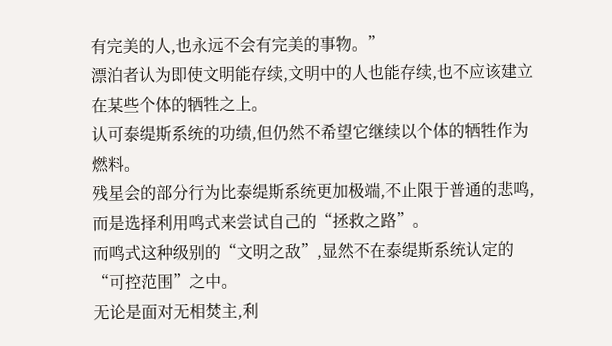有完美的人,也永远不会有完美的事物。”
漂泊者认为即使文明能存续,文明中的人也能存续,也不应该建立在某些个体的牺牲之上。
认可泰缇斯系统的功绩,但仍然不希望它继续以个体的牺牲作为燃料。
残星会的部分行为比泰缇斯系统更加极端,不止限于普通的悲鸣,而是选择利用鸣式来尝试自己的“拯救之路”。
而鸣式这种级别的“文明之敌”,显然不在泰缇斯系统认定的“可控范围”之中。
无论是面对无相焚主,利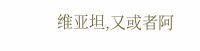维亚坦,又或者阿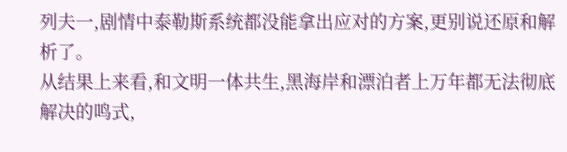列夫一,剧情中泰勒斯系统都没能拿出应对的方案,更别说还原和解析了。
从结果上来看,和文明一体共生,黑海岸和漂泊者上万年都无法彻底解决的鸣式,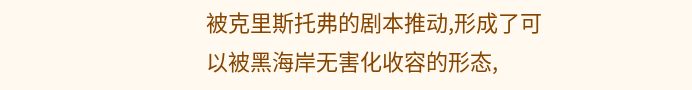被克里斯托弗的剧本推动,形成了可以被黑海岸无害化收容的形态,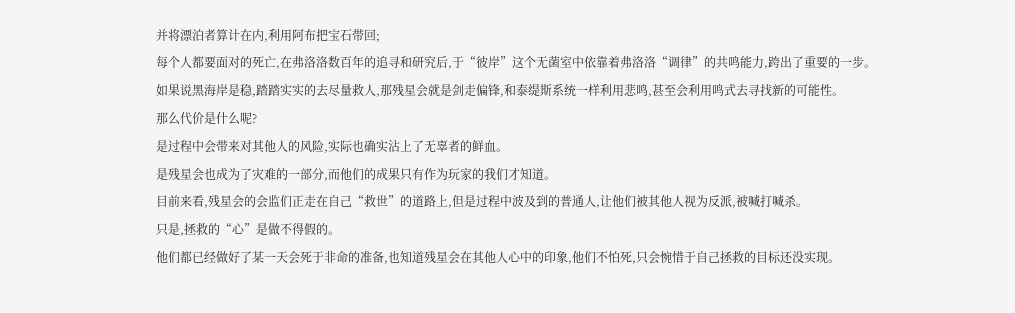并将漂泊者算计在内,利用阿布把宝石带回;
每个人都要面对的死亡,在弗洛洛数百年的追寻和研究后,于“彼岸”这个无菌室中依靠着弗洛洛“调律”的共鸣能力,跨出了重要的一步。
如果说黑海岸是稳,踏踏实实的去尽量救人,那残星会就是剑走偏锋,和泰缇斯系统一样利用悲鸣,甚至会利用鸣式去寻找新的可能性。
那么代价是什么呢?
是过程中会带来对其他人的风险,实际也确实沾上了无辜者的鲜血。
是残星会也成为了灾难的一部分,而他们的成果只有作为玩家的我们才知道。
目前来看,残星会的会监们正走在自己“救世”的道路上,但是过程中波及到的普通人,让他们被其他人视为反派,被喊打喊杀。
只是,拯救的“心”是做不得假的。
他们都已经做好了某一天会死于非命的准备,也知道残星会在其他人心中的印象,他们不怕死,只会惋惜于自己拯救的目标还没实现。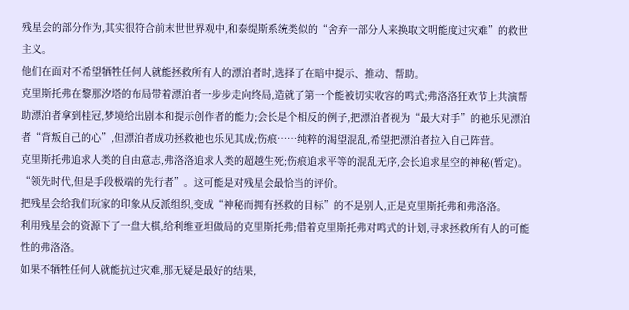残星会的部分作为,其实很符合前末世世界观中,和泰缇斯系统类似的“舍弃一部分人来换取文明能度过灾难”的救世主义。
他们在面对不希望牺牲任何人就能拯救所有人的漂泊者时,选择了在暗中提示、推动、帮助。
克里斯托弗在黎那汐塔的布局带着漂泊者一步步走向终局,造就了第一个能被切实收容的鸣式;弗洛洛狂欢节上共演帮助漂泊者拿到桂冠,梦境给出剧本和提示创作者的能力;会长是个相反的例子,把漂泊者视为“最大对手”的祂乐见漂泊者“背叛自己的心”,但漂泊者成功拯救祂也乐见其成;伤痕……纯粹的渴望混乱,希望把漂泊者拉入自己阵营。
克里斯托弗追求人类的自由意志,弗洛洛追求人类的超越生死;伤痕追求平等的混乱无序,会长追求星空的神秘(暂定)。
“领先时代,但是手段极端的先行者”。这可能是对残星会最恰当的评价。
把残星会给我们玩家的印象从反派组织,变成“神秘而拥有拯救的目标”的不是别人,正是克里斯托弗和弗洛洛。
利用残星会的资源下了一盘大棋,给利维亚坦做局的克里斯托弗;借着克里斯托弗对鸣式的计划,寻求拯救所有人的可能性的弗洛洛。
如果不牺牲任何人就能抗过灾难,那无疑是最好的结果,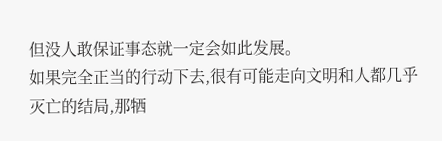但没人敢保证事态就一定会如此发展。
如果完全正当的行动下去,很有可能走向文明和人都几乎灭亡的结局,那牺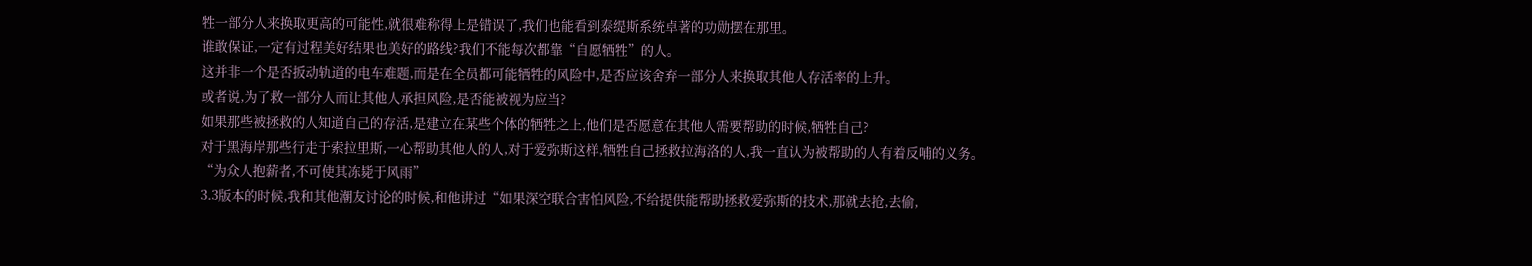牲一部分人来换取更高的可能性,就很难称得上是错误了,我们也能看到泰缇斯系统卓著的功勋摆在那里。
谁敢保证,一定有过程美好结果也美好的路线?我们不能每次都靠“自愿牺牲”的人。
这并非一个是否扳动轨道的电车难题,而是在全员都可能牺牲的风险中,是否应该舍弃一部分人来换取其他人存活率的上升。
或者说,为了救一部分人而让其他人承担风险,是否能被视为应当?
如果那些被拯救的人知道自己的存活,是建立在某些个体的牺牲之上,他们是否愿意在其他人需要帮助的时候,牺牲自己?
对于黑海岸那些行走于索拉里斯,一心帮助其他人的人,对于爱弥斯这样,牺牲自己拯救拉海洛的人,我一直认为被帮助的人有着反哺的义务。
“为众人抱薪者,不可使其冻毙于风雨”
3.3版本的时候,我和其他潮友讨论的时候,和他讲过“如果深空联合害怕风险,不给提供能帮助拯救爱弥斯的技术,那就去抢,去偷,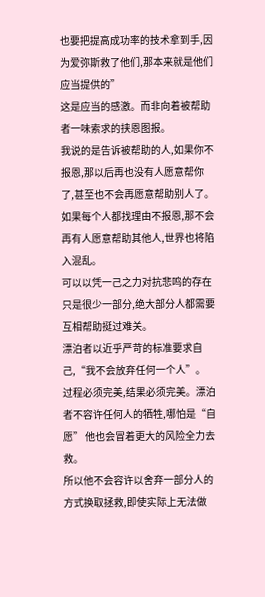也要把提高成功率的技术拿到手,因为爱弥斯救了他们,那本来就是他们应当提供的”
这是应当的感激。而非向着被帮助者一味索求的挟恩图报。
我说的是告诉被帮助的人,如果你不报恩,那以后再也没有人愿意帮你了,甚至也不会再愿意帮助别人了。
如果每个人都找理由不报恩,那不会再有人愿意帮助其他人,世界也将陷入混乱。
可以以凭一己之力对抗悲鸣的存在只是很少一部分,绝大部分人都需要互相帮助挺过难关。
漂泊者以近乎严苛的标准要求自己,“我不会放弃任何一个人”。
过程必须完美,结果必须完美。漂泊者不容许任何人的牺牲,哪怕是“自愿” 他也会冒着更大的风险全力去救。
所以他不会容许以舍弃一部分人的方式换取拯救,即使实际上无法做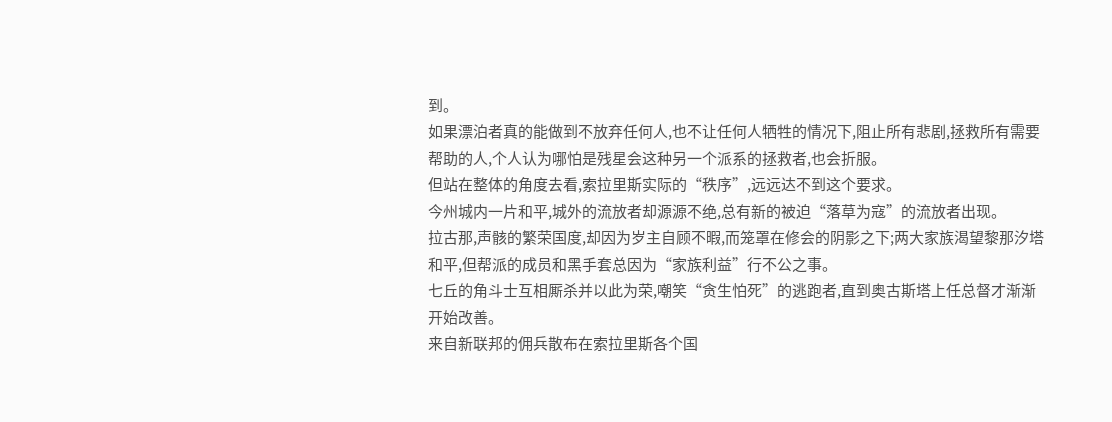到。
如果漂泊者真的能做到不放弃任何人,也不让任何人牺牲的情况下,阻止所有悲剧,拯救所有需要帮助的人,个人认为哪怕是残星会这种另一个派系的拯救者,也会折服。
但站在整体的角度去看,索拉里斯实际的“秩序”,远远达不到这个要求。
今州城内一片和平,城外的流放者却源源不绝,总有新的被迫“落草为寇”的流放者出现。
拉古那,声骸的繁荣国度,却因为岁主自顾不暇,而笼罩在修会的阴影之下;两大家族渴望黎那汐塔和平,但帮派的成员和黑手套总因为“家族利益”行不公之事。
七丘的角斗士互相厮杀并以此为荣,嘲笑“贪生怕死”的逃跑者,直到奥古斯塔上任总督才渐渐开始改善。
来自新联邦的佣兵散布在索拉里斯各个国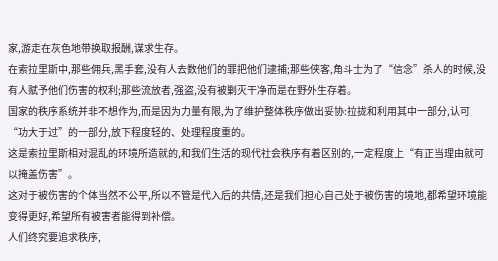家,游走在灰色地带换取报酬,谋求生存。
在索拉里斯中,那些佣兵,黑手套,没有人去数他们的罪把他们逮捕;那些侠客,角斗士为了“信念”杀人的时候,没有人赋予他们伤害的权利;那些流放者,强盗,没有被剿灭干净而是在野外生存着。
国家的秩序系统并非不想作为,而是因为力量有限,为了维护整体秩序做出妥协:拉拢和利用其中一部分,认可“功大于过”的一部分,放下程度轻的、处理程度重的。
这是索拉里斯相对混乱的环境所造就的,和我们生活的现代社会秩序有着区别的,一定程度上“有正当理由就可以掩盖伤害”。
这对于被伤害的个体当然不公平,所以不管是代入后的共情,还是我们担心自己处于被伤害的境地,都希望环境能变得更好,希望所有被害者能得到补偿。
人们终究要追求秩序,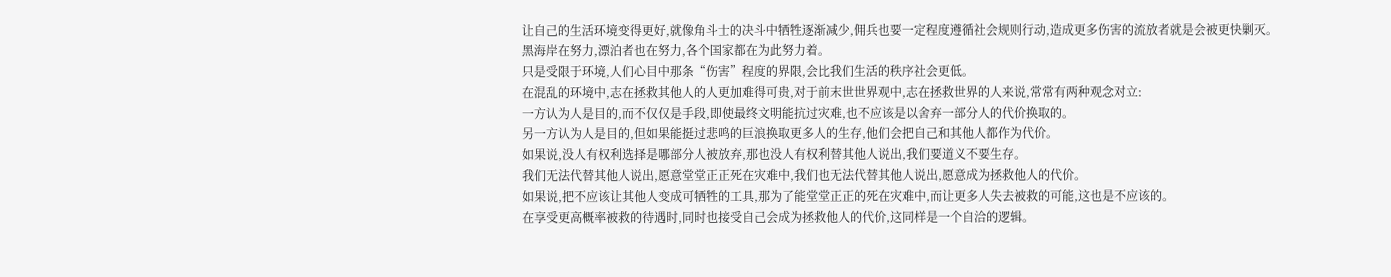让自己的生活环境变得更好,就像角斗士的决斗中牺牲逐渐减少,佣兵也要一定程度遵循社会规则行动,造成更多伤害的流放者就是会被更快剿灭。
黑海岸在努力,漂泊者也在努力,各个国家都在为此努力着。
只是受限于环境,人们心目中那条“伤害”程度的界限,会比我们生活的秩序社会更低。
在混乱的环境中,志在拯救其他人的人更加难得可贵,对于前末世世界观中,志在拯救世界的人来说,常常有两种观念对立:
一方认为人是目的,而不仅仅是手段,即使最终文明能抗过灾难,也不应该是以舍弃一部分人的代价换取的。
另一方认为人是目的,但如果能挺过悲鸣的巨浪换取更多人的生存,他们会把自己和其他人都作为代价。
如果说,没人有权利选择是哪部分人被放弃,那也没人有权利替其他人说出,我们要道义不要生存。
我们无法代替其他人说出,愿意堂堂正正死在灾难中,我们也无法代替其他人说出,愿意成为拯救他人的代价。
如果说,把不应该让其他人变成可牺牲的工具,那为了能堂堂正正的死在灾难中,而让更多人失去被救的可能,这也是不应该的。
在享受更高概率被救的待遇时,同时也接受自己会成为拯救他人的代价,这同样是一个自洽的逻辑。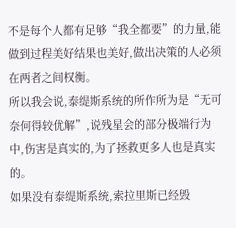不是每个人都有足够“我全都要”的力量,能做到过程美好结果也美好,做出决策的人必须在两者之间权衡。
所以我会说,泰缇斯系统的所作所为是“无可奈何得较优解”,说残星会的部分极端行为中,伤害是真实的,为了拯救更多人也是真实的。
如果没有泰缇斯系统,索拉里斯已经毁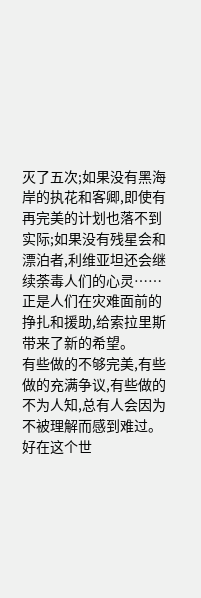灭了五次;如果没有黑海岸的执花和客卿,即使有再完美的计划也落不到实际;如果没有残星会和漂泊者,利维亚坦还会继续荼毒人们的心灵……
正是人们在灾难面前的挣扎和援助,给索拉里斯带来了新的希望。
有些做的不够完美,有些做的充满争议,有些做的不为人知,总有人会因为不被理解而感到难过。
好在这个世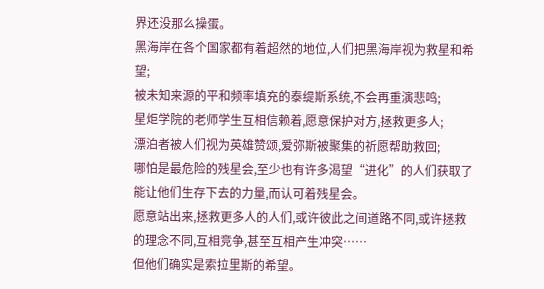界还没那么操蛋。
黑海岸在各个国家都有着超然的地位,人们把黑海岸视为救星和希望;
被未知来源的平和频率填充的泰缇斯系统,不会再重演悲鸣;
星炬学院的老师学生互相信赖着,愿意保护对方,拯救更多人;
漂泊者被人们视为英雄赞颂,爱弥斯被聚集的祈愿帮助救回;
哪怕是最危险的残星会,至少也有许多渴望“进化”的人们获取了能让他们生存下去的力量,而认可着残星会。
愿意站出来,拯救更多人的人们,或许彼此之间道路不同,或许拯救的理念不同,互相竞争,甚至互相产生冲突……
但他们确实是索拉里斯的希望。